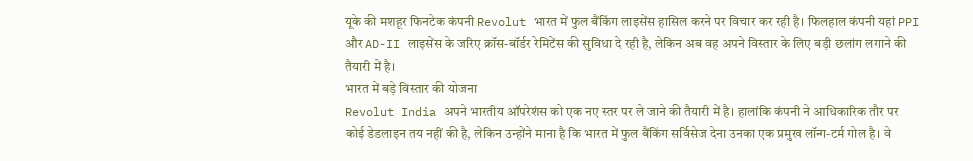यूके की मशहूर फिनटेक कंपनी Revolut भारत में फुल बैंकिंग लाइसेंस हासिल करने पर विचार कर रही है। फिलहाल कंपनी यहां PPI और AD-II लाइसेंस के जरिए क्रॉस-बॉर्डर रेमिटेंस की सुविधा दे रही है, लेकिन अब वह अपने विस्तार के लिए बड़ी छलांग लगाने की तैयारी में है।
भारत में बड़े विस्तार की योजना
Revolut India अपने भारतीय ऑपरेशंस को एक नए स्तर पर ले जाने की तैयारी में है। हालांकि कंपनी ने आधिकारिक तौर पर कोई डेडलाइन तय नहीं की है, लेकिन उन्होंने माना है कि भारत में फुल बैंकिंग सर्विसेज देना उनका एक प्रमुख लॉन्ग-टर्म गोल है। वे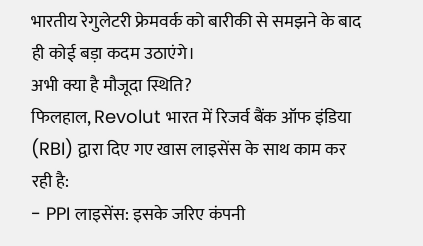भारतीय रेगुलेटरी फ्रेमवर्क को बारीकी से समझने के बाद ही कोई बड़ा कदम उठाएंगे।
अभी क्या है मौजूदा स्थिति?
फिलहाल, Revolut भारत में रिजर्व बैंक ऑफ इंडिया (RBI) द्वारा दिए गए खास लाइसेंस के साथ काम कर रही है:
- PPI लाइसेंस: इसके जरिए कंपनी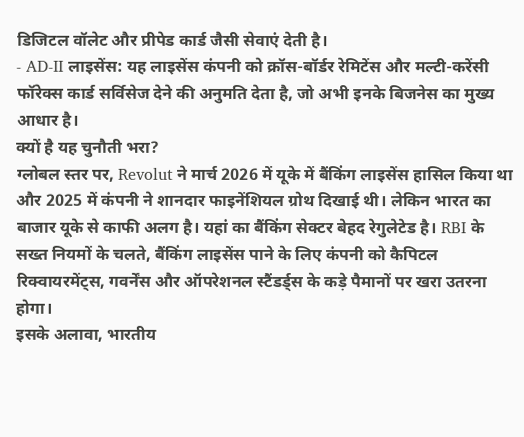डिजिटल वॉलेट और प्रीपेड कार्ड जैसी सेवाएं देती है।
- AD-II लाइसेंस: यह लाइसेंस कंपनी को क्रॉस-बॉर्डर रेमिटेंस और मल्टी-करेंसी फॉरेक्स कार्ड सर्विसेज देने की अनुमति देता है, जो अभी इनके बिजनेस का मुख्य आधार है।
क्यों है यह चुनौती भरा?
ग्लोबल स्तर पर, Revolut ने मार्च 2026 में यूके में बैंकिंग लाइसेंस हासिल किया था और 2025 में कंपनी ने शानदार फाइनेंशियल ग्रोथ दिखाई थी। लेकिन भारत का बाजार यूके से काफी अलग है। यहां का बैंकिंग सेक्टर बेहद रेगुलेटेड है। RBI के सख्त नियमों के चलते, बैंकिंग लाइसेंस पाने के लिए कंपनी को कैपिटल रिक्वायरमेंट्स, गवर्नेंस और ऑपरेशनल स्टैंडर्ड्स के कड़े पैमानों पर खरा उतरना होगा।
इसके अलावा, भारतीय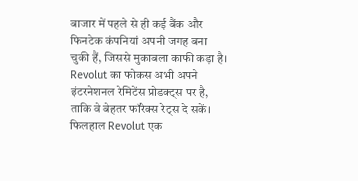बाजार में पहले से ही कई बैंक और फिनटेक कंपनियां अपनी जगह बना चुकी हैं, जिससे मुकाबला काफी कड़ा है। Revolut का फोकस अभी अपने इंटरनेशनल रेमिटेंस प्रोडक्ट्स पर है, ताकि वे बेहतर फॉरेक्स रेट्स दे सकें। फिलहाल Revolut एक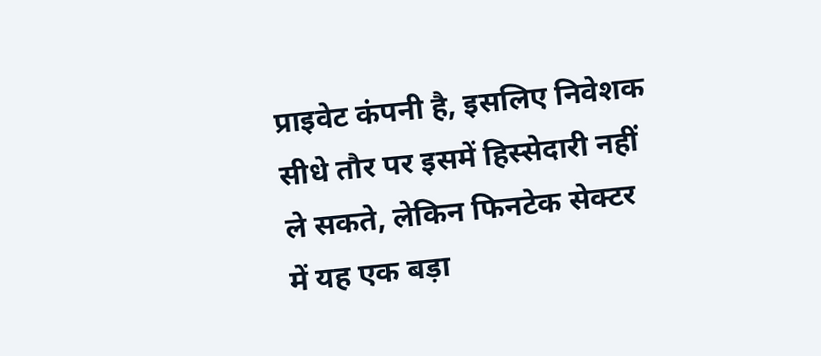प्राइवेट कंपनी है, इसलिए निवेशक सीधे तौर पर इसमें हिस्सेदारी नहीं ले सकते, लेकिन फिनटेक सेक्टर में यह एक बड़ा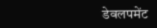डेवलपमेंट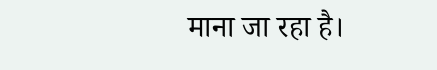माना जा रहा है।